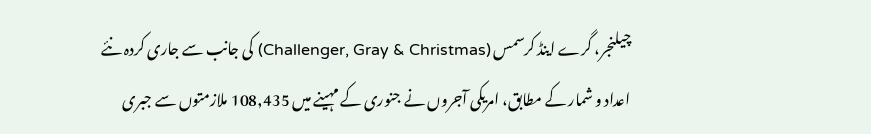چیلنجر، گرے اینڈ کرسمس (Challenger, Gray & Christmas) کی جانب سے جاری کردہ نئے اعداد و شمار کے مطابق، امریکی آجروں نے جنوری کے مہینے میں 108,435 ملازمتوں سے جبری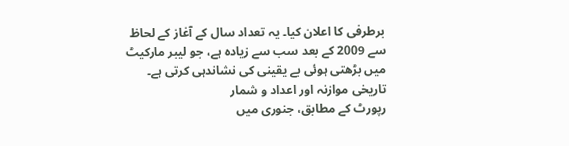برطرفی کا اعلان کیا۔ یہ تعداد سال کے آغاز کے لحاظ سے 2009 کے بعد سب سے زیادہ ہے، جو لیبر مارکیٹ میں بڑھتی ہوئی بے یقینی کی نشاندہی کرتی ہے۔
تاریخی موازنہ اور اعداد و شمار
رپورٹ کے مطابق، جنوری میں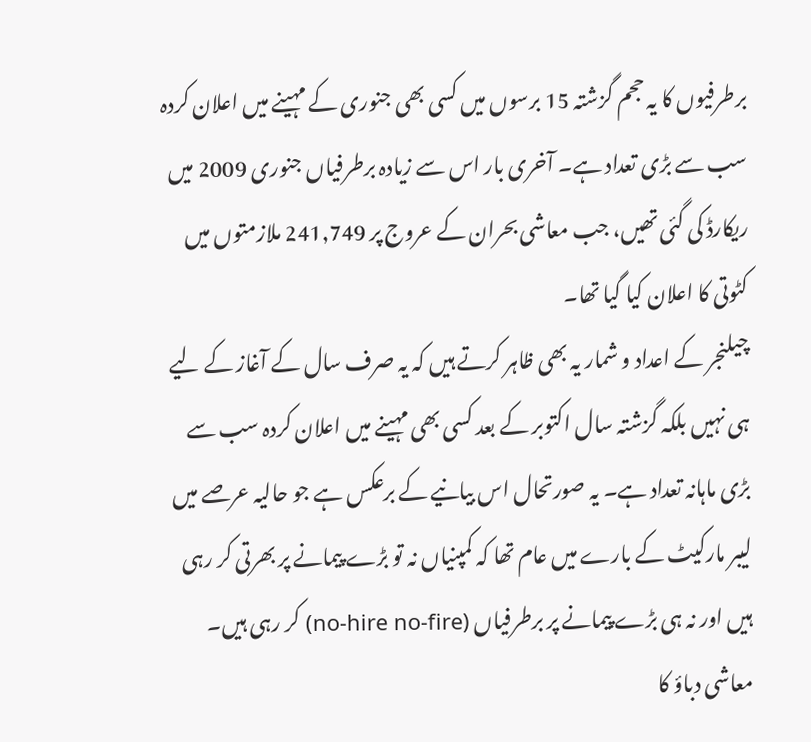برطرفیوں کا یہ حجم گزشتہ 15 برسوں میں کسی بھی جنوری کے مہینے میں اعلان کردہ سب سے بڑی تعداد ہے۔ آخری بار اس سے زیادہ برطرفیاں جنوری 2009 میں ریکارڈ کی گئی تھیں، جب معاشی بحران کے عروج پر 241,749 ملازمتوں میں کٹوتی کا اعلان کیا گیا تھا۔
چیلنجر کے اعداد و شمار یہ بھی ظاہر کرتے ہیں کہ یہ صرف سال کے آغاز کے لیے ہی نہیں بلکہ گزشتہ سال اکتوبر کے بعد کسی بھی مہینے میں اعلان کردہ سب سے بڑی ماہانہ تعداد ہے۔ یہ صورتحال اس بیانیے کے برعکس ہے جو حالیہ عرصے میں لیبر مارکیٹ کے بارے میں عام تھا کہ کمپنیاں نہ تو بڑے پیمانے پر بھرتی کر رہی ہیں اور نہ ہی بڑے پیمانے پر برطرفیاں (no-hire no-fire) کر رہی ہیں۔
معاشی دباؤ کا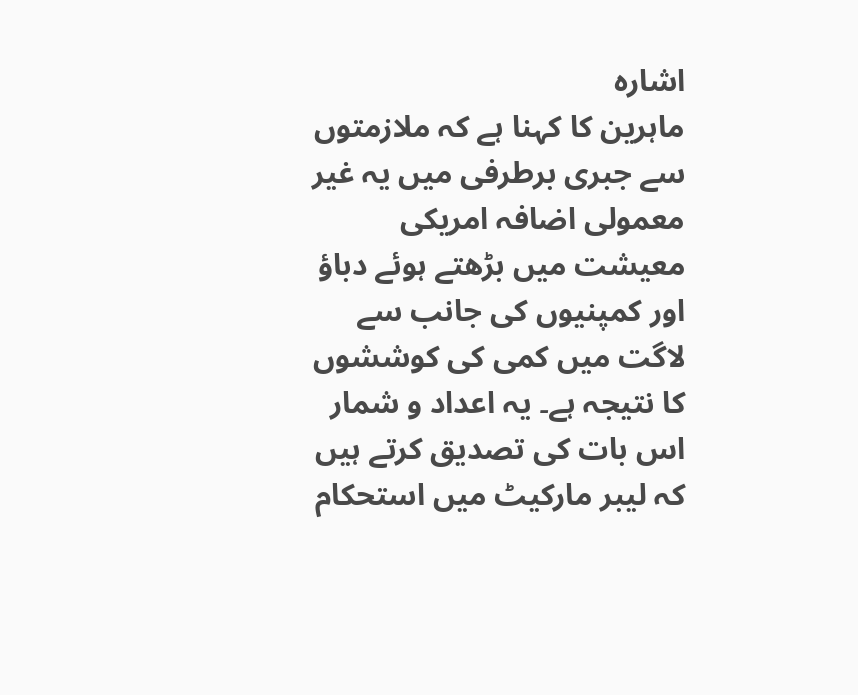اشارہ
ماہرین کا کہنا ہے کہ ملازمتوں سے جبری برطرفی میں یہ غیر معمولی اضافہ امریکی معیشت میں بڑھتے ہوئے دباؤ اور کمپنیوں کی جانب سے لاگت میں کمی کی کوششوں کا نتیجہ ہے۔ یہ اعداد و شمار اس بات کی تصدیق کرتے ہیں کہ لیبر مارکیٹ میں استحکام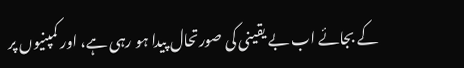کے بجائے اب بے یقینی کی صورتحال پیدا ہو رہی ہے، اور کمپنیوں پر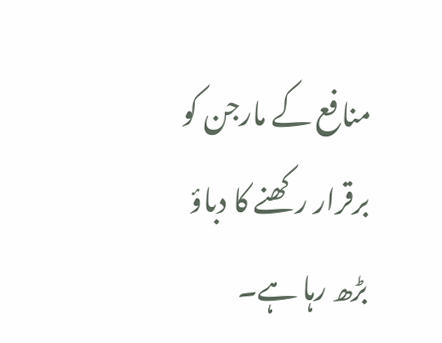منافع کے مارجن کو برقرار رکھنے کا دباؤ بڑھ رہا ہے۔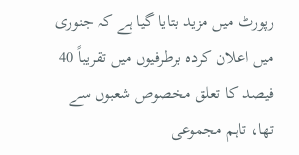رپورٹ میں مزید بتایا گیا ہے کہ جنوری میں اعلان کردہ برطرفیوں میں تقریباً 40 فیصد کا تعلق مخصوص شعبوں سے تھا، تاہم مجموعی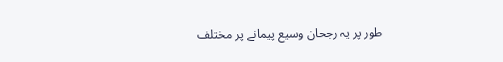طور پر یہ رجحان وسیع پیمانے پر مختلف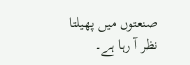صنعتوں میں پھیلتا نظر آ رہا ہے۔